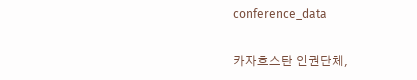conference_data

카자흐스탄 인권단체,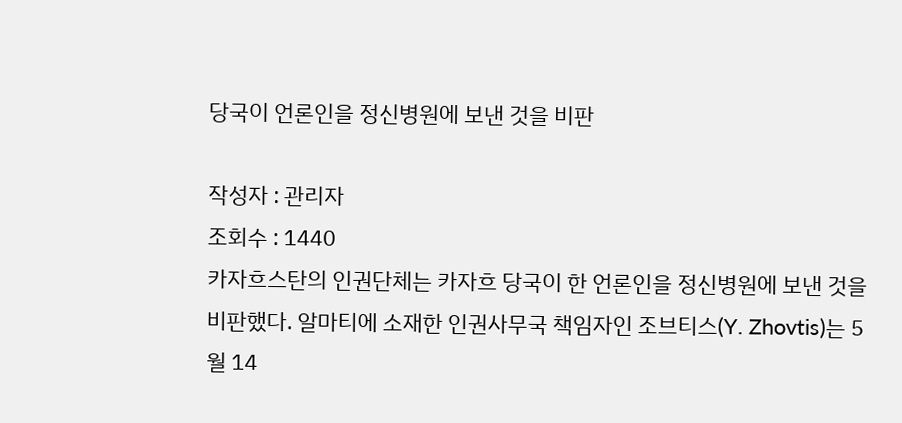당국이 언론인을 정신병원에 보낸 것을 비판

작성자 : 관리자
조회수 : 1440
카자흐스탄의 인권단체는 카자흐 당국이 한 언론인을 정신병원에 보낸 것을 비판했다. 알마티에 소재한 인권사무국 책임자인 조브티스(Y. Zhovtis)는 5월 14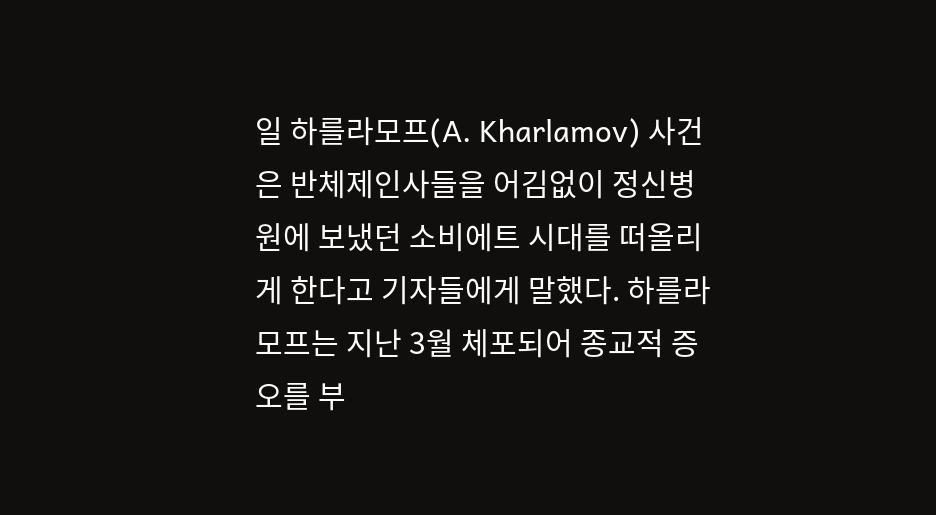일 하를라모프(A. Kharlamov) 사건은 반체제인사들을 어김없이 정신병원에 보냈던 소비에트 시대를 떠올리게 한다고 기자들에게 말했다. 하를라모프는 지난 3월 체포되어 종교적 증오를 부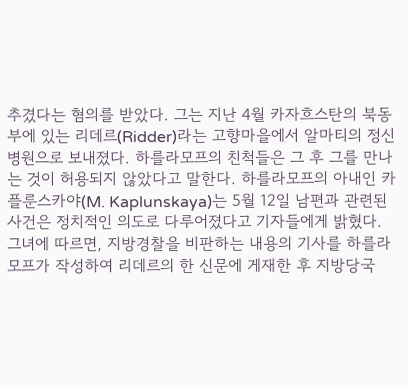추겼다는 혐의를 받았다. 그는 지난 4월 카자흐스탄의 북동부에 있는 리데르(Ridder)라는 고향마을에서 알마티의 정신병원으로 보내졌다. 하를라모프의 친척들은 그 후 그를 만나는 것이 허용되지 않았다고 말한다. 하를라모프의 아내인 카플룬스카야(M. Kaplunskaya)는 5월 12일 남편과 관련된 사건은 정치적인 의도로 다루어졌다고 기자들에게 밝혔다. 그녀에 따르면, 지방경찰을 비판하는 내용의 기사를 하를라모프가 작성하여 리데르의 한 신문에 게재한 후 지방당국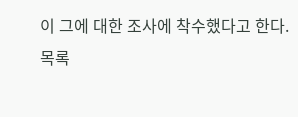이 그에 대한 조사에 착수했다고 한다.
목록